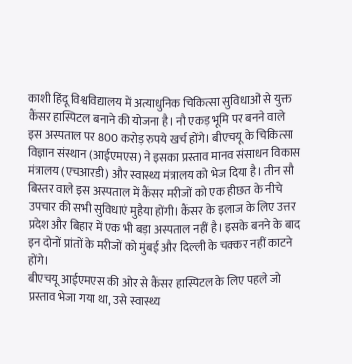काशी हिंदू विश्वविद्यालय में अत्याधुनिक चिकित्सा सुविधाओं से युक्त कैंसर हास्पिटल बनाने की योजना है। नौ एकड़ भूमि पर बनने वाले इस अस्पताल पर 800 करोड़ रुपये खर्च होंगे। बीएचयू के चिकित्सा विज्ञान संस्थान (आईएमएस) ने इसका प्रस्ताव मानव संसाधन विकास मंत्रालय (एचआरडी) और स्वास्थ्य मंत्रालय को भेज दिया है। तीन सौ बिस्तर वाले इस अस्पताल में कैंसर मरीजों को एक हीछत के नीचे उपचार की सभी सुविधाएं मुहैया होंगी। कैंसर के इलाज के लिए उत्तर प्रदेश और बिहार में एक भी बड़ा अस्पताल नहीं है। इसके बनने के बाद इन दोनों प्रांतों के मरीजों को मुंबई और दिल्ली के चक्कर नहीं काटने होंगे।
बीएचयू आईएमएस की ओर से कैंसर हास्पिटल के लिए पहले जो प्रस्ताव भेजा गया था, उसे स्वास्थ्य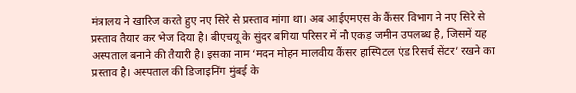मंत्रालय ने खारिज करते हुए नए सिरे से प्रस्ताव मांगा था। अब आईएमएस के कैंसर विभाग ने नए सिरे से प्रस्ताव तैयार कर भेज दिया है। बीएचयू के सुंदर बगिया परिसर में नौ एकड़ जमीन उपलब्ध है, जिसमें यह अस्पताल बनाने की तैयारी है। इसका नाम ‘मदन मोहन मालवीय कैंसर हास्पिटल एंड रिसर्च सेंटर’ रखने का प्रस्ताव है। अस्पताल की डिजाइनिंग मुंबई के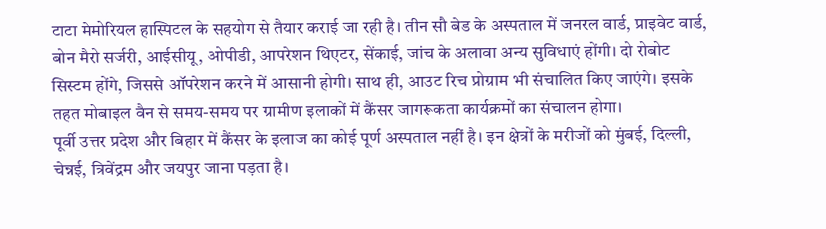टाटा मेमोरियल हास्पिटल के सहयोग से तैयार कराई जा रही है। तीन सौ बेड के अस्पताल में जनरल वार्ड, प्राइवेट वार्ड, बोन मैरो सर्जरी, आईसीयू, ओपीडी, आपरेशन थिएटर, सेंकाई, जांच के अलावा अन्य सुविधाएं होंगी। दो रोबोट सिस्टम होंगे, जिससे ऑपरेशन करने में आसानी होगी। साथ ही, आउट रिच प्रोग्राम भी संचालित किए जाएंगे। इसके तहत मोबाइल वैन से समय-समय पर ग्रामीण इलाकों में कैंसर जागरूकता कार्यक्रमों का संचालन होगा।
पूर्वी उत्तर प्रदेश और बिहार में कैंसर के इलाज का कोई पूर्ण अस्पताल नहीं है। इन क्षेत्रों के मरीजों को मुंबई, दिल्ली, चेन्नई, त्रिवेंद्रम और जयपुर जाना पड़ता है।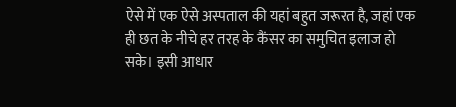ऐसे में एक ऐसे अस्पताल की यहां बहुत जरूरत है, जहां एक ही छत के नीचे हर तरह के कैंसर का समुचित इलाज हो सके। इसी आधार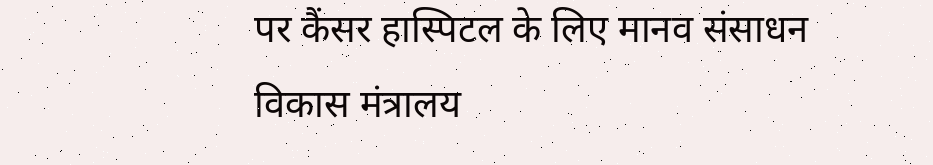पर कैंसर हास्पिटल के लिए मानव संसाधन विकास मंत्रालय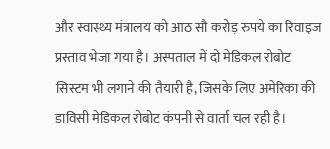और स्वास्थ्य मंत्रालय को आठ सौ करोड़ रुपये का रिवाइज प्रस्ताव भेजा गया है। अस्पताल में दो मेडिकल रोबोट सिस्टम भी लगाने की तैयारी है, जिसके लिए अमेरिका की डाविसी मेडिकल रोबोट कंपनी से वार्ता चल रही है।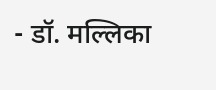- डॉ. मल्लिका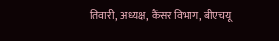तिवारी, अध्यक्ष, कैंसर विभाग, बीएचयू